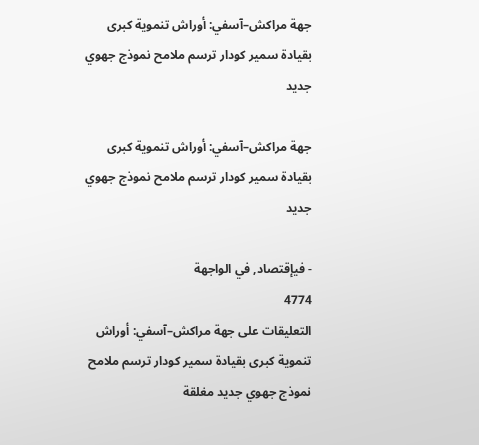جهة مراكش–آسفي: أوراش تنموية كبرى بقيادة سمير كودار ترسم ملامح نموذج جهوي جديد

جهة مراكش–آسفي: أوراش تنموية كبرى بقيادة سمير كودار ترسم ملامح نموذج جهوي جديد

- فيإقتصاد, في الواجهة
4774
التعليقات على جهة مراكش–آسفي: أوراش تنموية كبرى بقيادة سمير كودار ترسم ملامح نموذج جهوي جديد مغلقة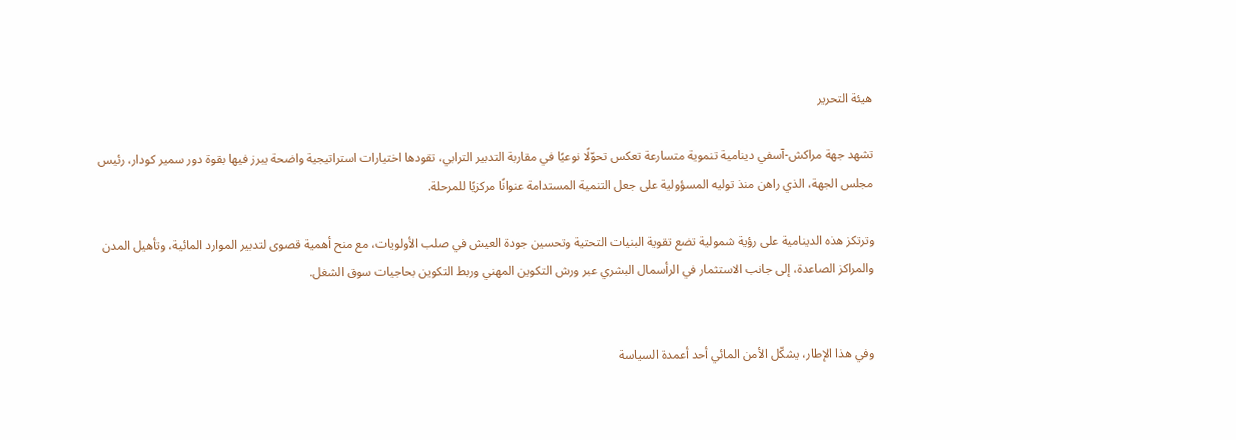هيئة التحرير

تشهد جهة مراكش-آسفي دينامية تنموية متسارعة تعكس تحوّلًا نوعيًا في مقاربة التدبير الترابي، تقودها اختيارات استراتيجية واضحة يبرز فيها بقوة دور سمير كودار، رئيس مجلس الجهة، الذي راهن منذ توليه المسؤولية على جعل التنمية المستدامة عنوانًا مركزيًا للمرحلة.

وترتكز هذه الدينامية على رؤية شمولية تضع تقوية البنيات التحتية وتحسين جودة العيش في صلب الأولويات، مع منح أهمية قصوى لتدبير الموارد المائية، وتأهيل المدن والمراكز الصاعدة، إلى جانب الاستثمار في الرأسمال البشري عبر ورش التكوين المهني وربط التكوين بحاجيات سوق الشغل.


وفي هذا الإطار، يشكّل الأمن المائي أحد أعمدة السياسة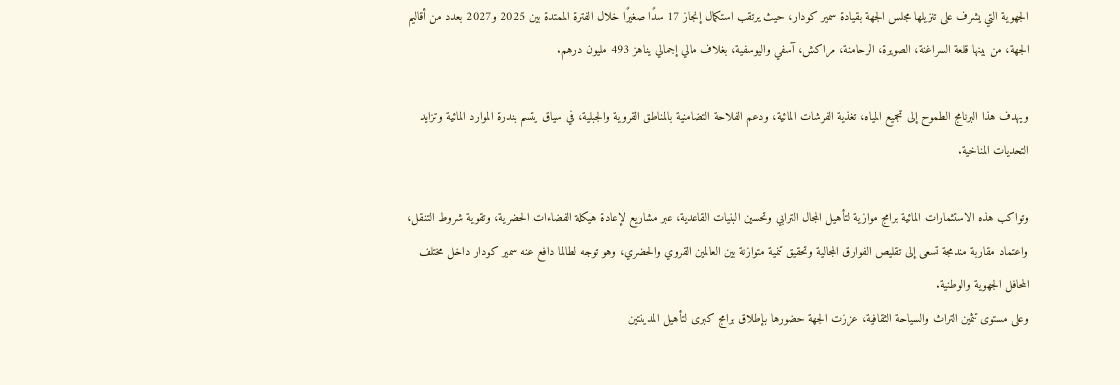الجهوية التي يشرف على تنزيلها مجلس الجهة بقيادة سمير كودار، حيث يرتقب استكمال إنجاز 17 سدًا صغيرًا خلال الفترة الممتدة بين 2025 و2027 بعدد من أقاليم الجهة، من بينها قلعة السراغنة، الصويرة، الرحامنة، مراكش، آسفي واليوسفية، بغلاف مالي إجمالي يناهز 493 مليون درهم.

ويهدف هذا البرنامج الطموح إلى تجميع المياه، تغذية الفرشات المائية، ودعم الفلاحة التضامنية بالمناطق القروية والجبلية، في سياق يتسم بندرة الموارد المائية وتزايد التحديات المناخية.

وتواكب هذه الاستثمارات المائية برامج موازية لتأهيل المجال الترابي وتحسين البنيات القاعدية، عبر مشاريع لإعادة هيكلة الفضاءات الحضرية، وتقوية شروط التنقل، واعتماد مقاربة مندمجة تسعى إلى تقليص الفوارق المجالية وتحقيق تنمية متوازنة بين العالمين القروي والحضري، وهو توجه لطالما دافع عنه سمير كودار داخل مختلف المحافل الجهوية والوطنية.
وعلى مستوى تثمين التراث والسياحة الثقافية، عززت الجهة حضورها بإطلاق برامج كبرى لتأهيل المدينتين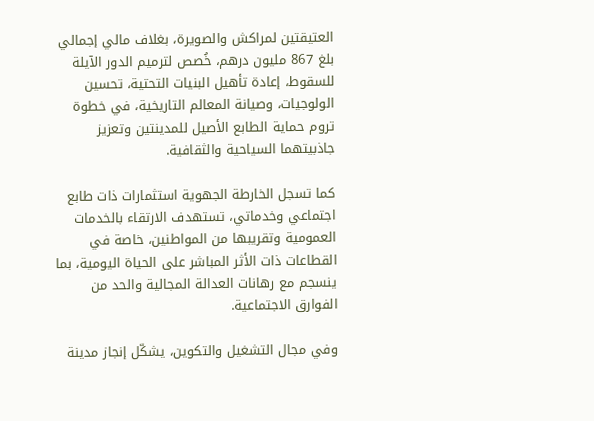العتيقتين لمراكش والصويرة، بغلاف مالي إجمالي بلغ 867 مليون درهم، خُصص لترميم الدور الآيلة للسقوط، إعادة تأهيل البنيات التحتية، تحسين الولوجيات، وصيانة المعالم التاريخية، في خطوة تروم حماية الطابع الأصيل للمدينتين وتعزيز جاذبيتهما السياحية والثقافية.

كما تسجل الخارطة الجهوية استثمارات ذات طابع اجتماعي وخدماتي، تستهدف الارتقاء بالخدمات العمومية وتقريبها من المواطنين، خاصة في القطاعات ذات الأثر المباشر على الحياة اليومية، بما ينسجم مع رهانات العدالة المجالية والحد من الفوارق الاجتماعية.

وفي مجال التشغيل والتكوين، يشكّل إنجاز مدينة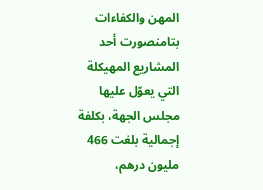المهن والكفاءات بتامنصورت أحد المشاريع المهيكلة التي يعوّل عليها مجلس الجهة، بكلفة إجمالية بلغت 466 مليون درهم،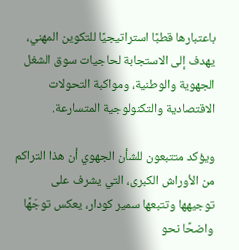باعتبارها قطبًا استراتيجيًا للتكوين المهني، يهدف إلى الاستجابة لحاجيات سوق الشغل الجهوية والوطنية، ومواكبة التحولات الاقتصادية والتكنولوجية المتسارعة.

ويؤكد متتبعون للشأن الجهوي أن هذا التراكم من الأوراش الكبرى، التي يشرف على توجيهها وتتبعها سمير كودار، يعكس توجّهًا واضحًا نحو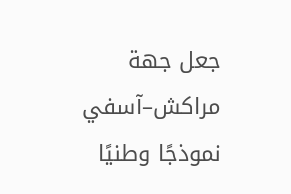جعل جهة مراكش–آسفي نموذجًا وطنيًا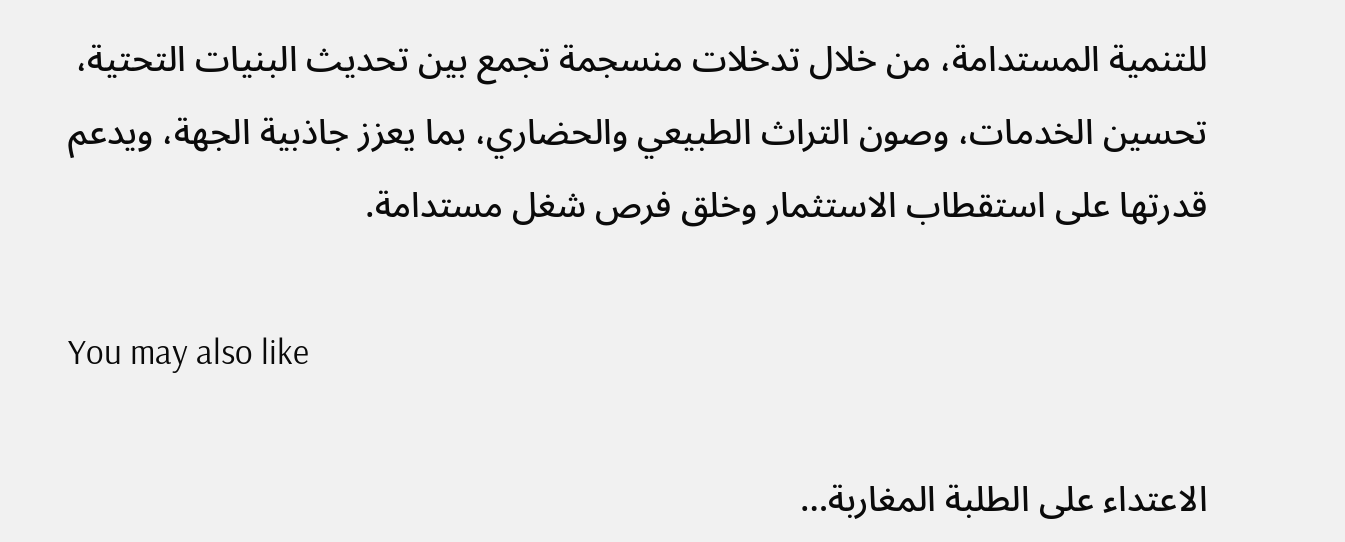للتنمية المستدامة، من خلال تدخلات منسجمة تجمع بين تحديث البنيات التحتية، تحسين الخدمات، وصون التراث الطبيعي والحضاري، بما يعزز جاذبية الجهة، ويدعم قدرتها على استقطاب الاستثمار وخلق فرص شغل مستدامة.

You may also like

الاعتداء على الطلبة المغاربة…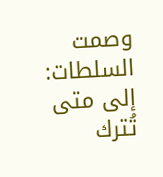وصمت السلطات: إلى متى تُترك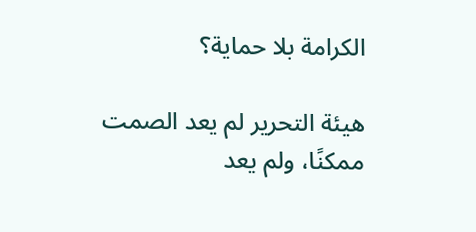الكرامة بلا حماية؟

هيئة التحرير لم يعد الصمت ممكنًا، ولم يعد